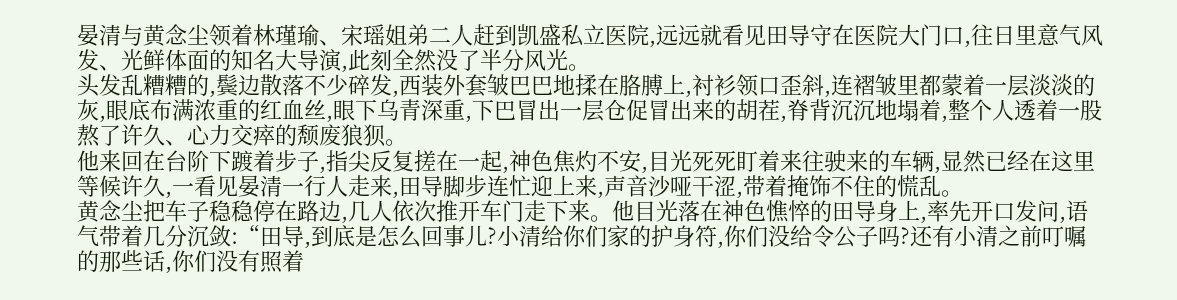晏清与黄念尘领着林瑾瑜、宋瑶姐弟二人赶到凯盛私立医院,远远就看见田导守在医院大门口,往日里意气风发、光鲜体面的知名大导演,此刻全然没了半分风光。
头发乱糟糟的,鬓边散落不少碎发,西装外套皱巴巴地揉在胳膊上,衬衫领口歪斜,连褶皱里都蒙着一层淡淡的灰,眼底布满浓重的红血丝,眼下乌青深重,下巴冒出一层仓促冒出来的胡茬,脊背沉沉地塌着,整个人透着一股熬了许久、心力交瘁的颓废狼狈。
他来回在台阶下踱着步子,指尖反复搓在一起,神色焦灼不安,目光死死盯着来往驶来的车辆,显然已经在这里等候许久,一看见晏清一行人走来,田导脚步连忙迎上来,声音沙哑干涩,带着掩饰不住的慌乱。
黄念尘把车子稳稳停在路边,几人依次推开车门走下来。他目光落在神色憔悴的田导身上,率先开口发问,语气带着几分沉敛:“田导,到底是怎么回事儿?小清给你们家的护身符,你们没给令公子吗?还有小清之前叮嘱的那些话,你们没有照着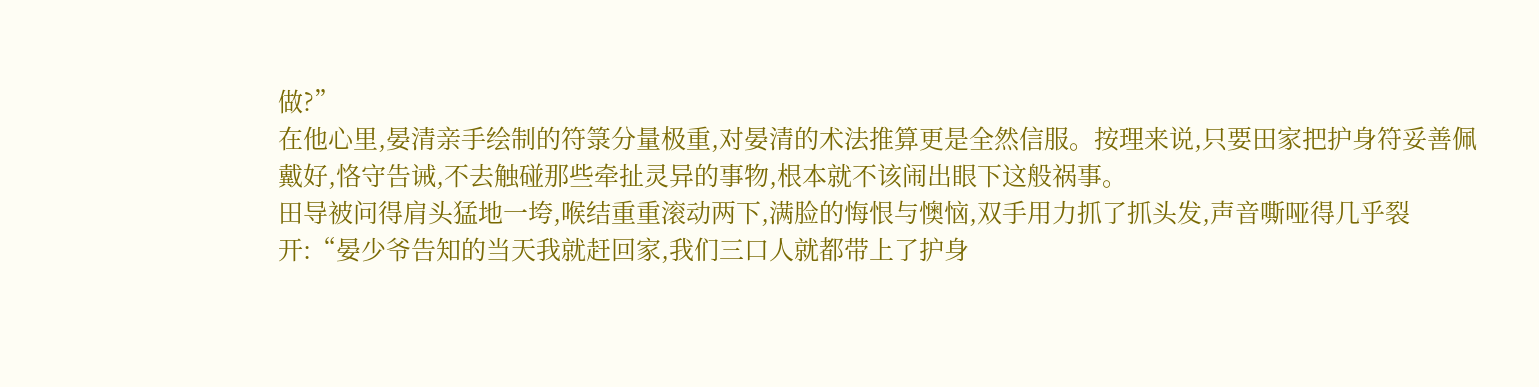做?”
在他心里,晏清亲手绘制的符箓分量极重,对晏清的术法推算更是全然信服。按理来说,只要田家把护身符妥善佩戴好,恪守告诫,不去触碰那些牵扯灵异的事物,根本就不该闹出眼下这般祸事。
田导被问得肩头猛地一垮,喉结重重滚动两下,满脸的悔恨与懊恼,双手用力抓了抓头发,声音嘶哑得几乎裂开:“晏少爷告知的当天我就赶回家,我们三口人就都带上了护身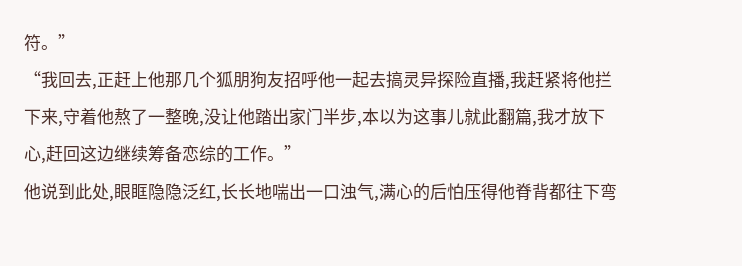符。”
“我回去,正赶上他那几个狐朋狗友招呼他一起去搞灵异探险直播,我赶紧将他拦下来,守着他熬了一整晚,没让他踏出家门半步,本以为这事儿就此翻篇,我才放下心,赶回这边继续筹备恋综的工作。”
他说到此处,眼眶隐隐泛红,长长地喘出一口浊气,满心的后怕压得他脊背都往下弯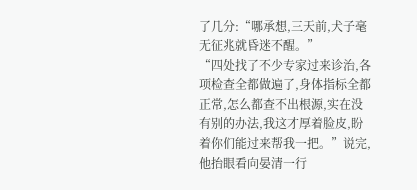了几分:“哪承想,三天前,犬子毫无征兆就昏迷不醒。”
“四处找了不少专家过来诊治,各项检查全都做遍了,身体指标全都正常,怎么都查不出根源,实在没有别的办法,我这才厚着脸皮,盼着你们能过来帮我一把。”说完,他抬眼看向晏清一行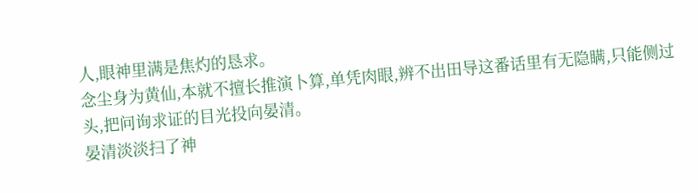人,眼神里满是焦灼的恳求。
念尘身为黄仙,本就不擅长推演卜算,单凭肉眼,辨不出田导这番话里有无隐瞒,只能侧过头,把问询求证的目光投向晏清。
晏清淡淡扫了神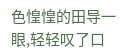色惶惶的田导一眼,轻轻叹了口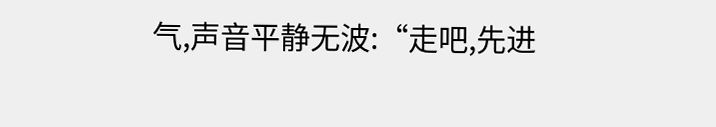气,声音平静无波:“走吧,先进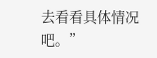去看看具体情况吧。”